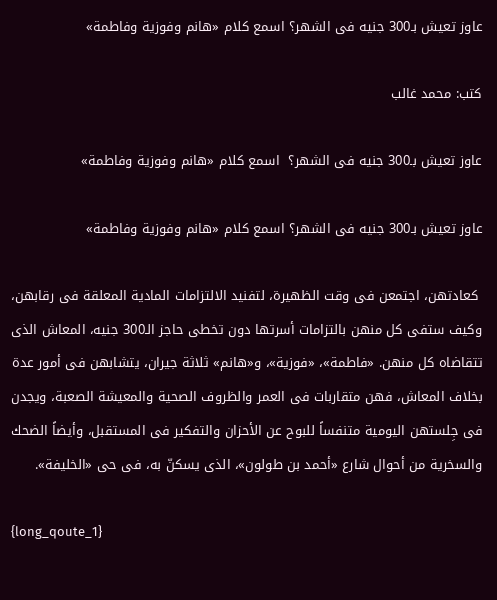عاوز تعيش بـ300 جنيه فى الشهر؟ اسمع كلام «هانم وفوزية وفاطمة»

كتب: محمد غالب

عاوز تعيش بـ300 جنيه فى الشهر؟  اسمع كلام «هانم وفوزية وفاطمة»

عاوز تعيش بـ300 جنيه فى الشهر؟ اسمع كلام «هانم وفوزية وفاطمة»

 كعادتهن، اجتمعن فى وقت الظهيرة، لتفنيد الالتزامات المادية المعلقة فى رقابهن، وكيف ستفى كل منهن بالتزامات أسرتها دون تخطى حاجز الـ300 جنيه، المعاش الذى تتقاضاه كل منهن. «فاطمة»، «فوزية»، و«هانم» ثلاثة جيران، يتشابهن فى أمور عدة بخلاف المعاش، فهن متقاربات فى العمر والظروف الصحية والمعيشة الصعبة، ويجدن فى جِلستهن اليومية متنفساً للبوح عن الأحزان والتفكير فى المستقبل، وأيضاً الضحك والسخرية من أحوال شارع «أحمد بن طولون»، الذى يسكنّ به، فى حى «الخليفة».

{long_qoute_1}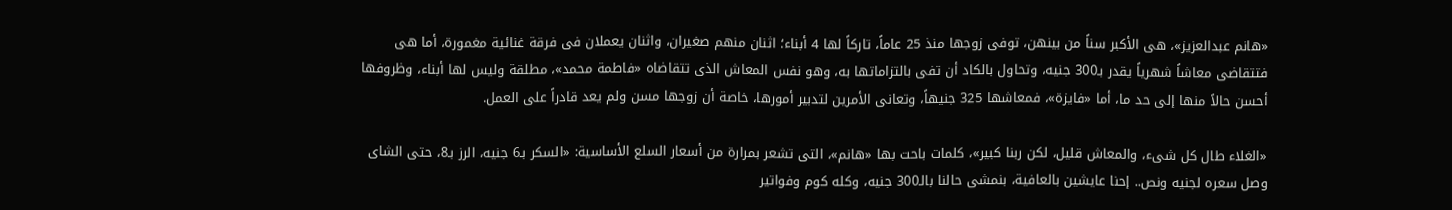«هانم عبدالعزيز»، هى الأكبر سناً من بينهن، توفى زوجها منذ 25 عاماً، تاركاً لها 4 أبناء؛ اثنان منهم صغيران، واثنان يعملان فى فرقة غنائية مغمورة، أما هى فتتقاضى معاشاً شهرياً يقدر بـ300 جنيه، وتحاول بالكاد أن تفى بالتزاماتها به، وهو نفس المعاش الذى تتقاضاه «فاطمة محمد»، مطلقة وليس لها أبناء، وظروفها أحسن حالاً منها إلى حد ما، أما «فايزة»، فمعاشها 325 جنيهاً، وتعانى الأمرين لتدبير أمورها، خاصة أن زوجها مسن ولم يعد قادراً على العمل.

«الغلاء طال كل شىء، والمعاش قليل، لكن ربنا كبير»، كلمات باحت بها «هانم»، التى تشعر بمرارة من أسعار السلع الأساسية: «السكر بـ6 جنيه، الرز بـ8، حتى الشاى وصل سعره لجنيه ونص.. إحنا عايشين بالعافية، بنمشى حالنا بالـ300 جنيه، وكله كوم وفواتير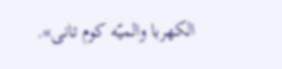الكهربا والميّه كوم تانى».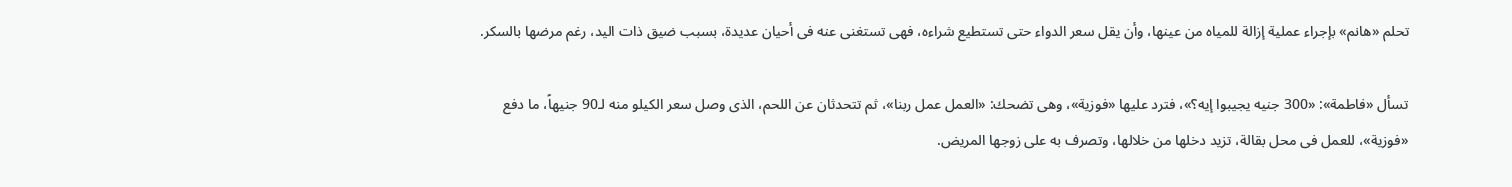تحلم «هانم» بإجراء عملية إزالة للمياه من عينها، وأن يقل سعر الدواء حتى تستطيع شراءه، فهى تستغنى عنه فى أحيان عديدة، بسبب ضيق ذات اليد، رغم مرضها بالسكر.

تسأل «فاطمة»: «300 جنيه يجيبوا إيه؟»، فترد عليها «فوزية»، وهى تضحك: «العمل عمل ربنا»، ثم تتحدثان عن اللحم، الذى وصل سعر الكيلو منه لـ90 جنيهاً، ما دفع «فوزية»، للعمل فى محل بقالة، تزيد دخلها من خلالها، وتصرف به على زوجها المريض.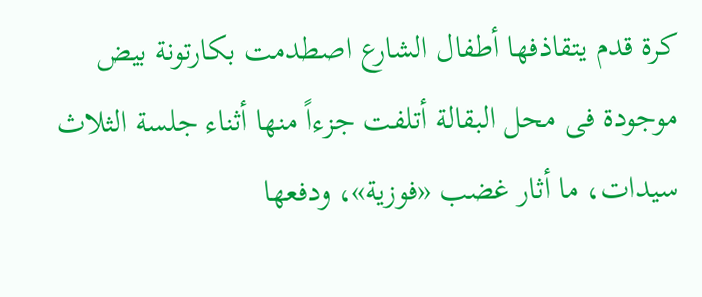كرة قدم يتقاذفها أطفال الشارع اصطدمت بكارتونة بيض موجودة فى محل البقالة أتلفت جزءاً منها أثناء جلسة الثلاث سيدات، ما أثار غضب «فوزية»، ودفعها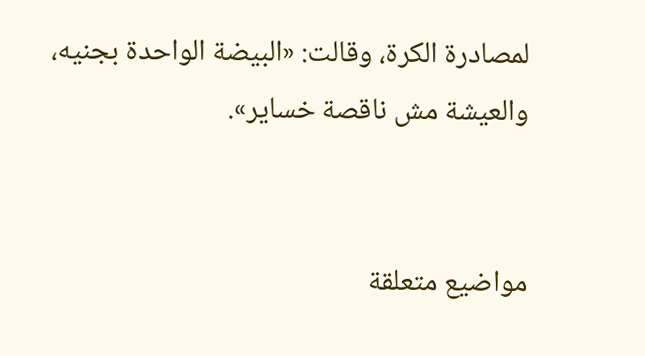لمصادرة الكرة، وقالت: «البيضة الواحدة بجنيه، والعيشة مش ناقصة خساير».


مواضيع متعلقة